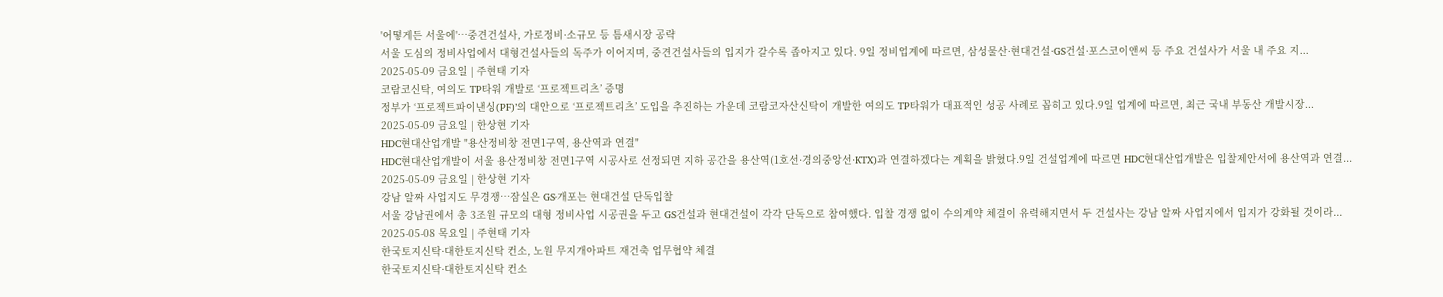'어떻게든 서울에'…중견건설사, 가로정비·소규모 등 틈새시장 공략
서울 도심의 정비사업에서 대형건설사들의 독주가 이어지며, 중견건설사들의 입지가 갈수록 좁아지고 있다. 9일 정비업계에 따르면, 삼성물산·현대건설·GS건설·포스코이앤씨 등 주요 건설사가 서울 내 주요 지...
2025-05-09 금요일 | 주현태 기자
코람코신탁, 여의도 TP타워 개발로 ‘프로젝트리츠’ 증명
정부가 ‘프로젝트파이낸싱(PF)’의 대안으로 ‘프로젝트리츠’ 도입을 추진하는 가운데 코람코자산신탁이 개발한 여의도 TP타워가 대표적인 성공 사례로 꼽히고 있다.9일 업계에 따르면, 최근 국내 부동산 개발시장...
2025-05-09 금요일 | 한상현 기자
HDC현대산업개발 "용산정비창 전면1구역, 용산역과 연결"
HDC현대산업개발이 서울 용산정비창 전면1구역 시공사로 선정되면 지하 공간을 용산역(1호선·경의중앙선·KTX)과 연결하겠다는 계획을 밝혔다.9일 건설업계에 따르면 HDC현대산업개발은 입찰제안서에 용산역과 연결...
2025-05-09 금요일 | 한상현 기자
강남 알짜 사업지도 무경쟁…잠실은 GS·개포는 현대건설 단독입찰
서울 강남권에서 총 3조원 규모의 대형 정비사업 시공권을 두고 GS건설과 현대건설이 각각 단독으로 참여했다. 입찰 경쟁 없이 수의계약 체결이 유력해지면서 두 건설사는 강남 알짜 사업지에서 입지가 강화될 것이라...
2025-05-08 목요일 | 주현태 기자
한국토지신탁·대한토지신탁 컨소, 노원 무지개아파트 재건축 업무협약 체결
한국토지신탁·대한토지신탁 컨소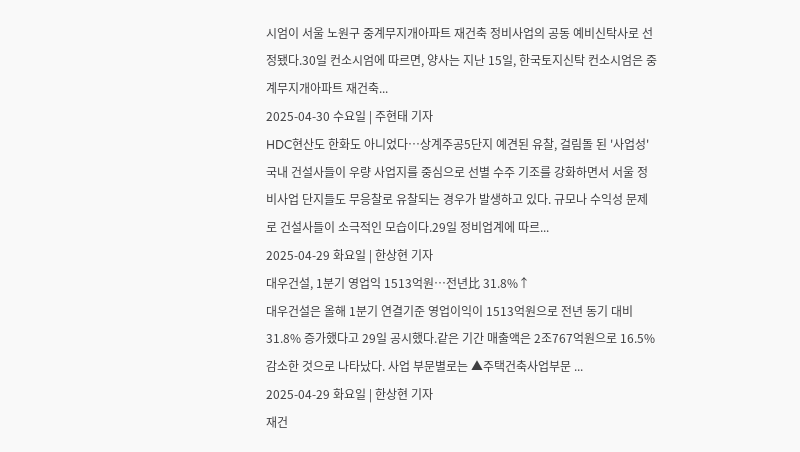시엄이 서울 노원구 중계무지개아파트 재건축 정비사업의 공동 예비신탁사로 선정됐다.30일 컨소시엄에 따르면, 양사는 지난 15일, 한국토지신탁 컨소시엄은 중계무지개아파트 재건축...
2025-04-30 수요일 | 주현태 기자
HDC현산도 한화도 아니었다…상계주공5단지 예견된 유찰, 걸림돌 된 '사업성'
국내 건설사들이 우량 사업지를 중심으로 선별 수주 기조를 강화하면서 서울 정비사업 단지들도 무응찰로 유찰되는 경우가 발생하고 있다. 규모나 수익성 문제로 건설사들이 소극적인 모습이다.29일 정비업계에 따르...
2025-04-29 화요일 | 한상현 기자
대우건설, 1분기 영업익 1513억원…전년比 31.8%↑
대우건설은 올해 1분기 연결기준 영업이익이 1513억원으로 전년 동기 대비 31.8% 증가했다고 29일 공시했다.같은 기간 매출액은 2조767억원으로 16.5% 감소한 것으로 나타났다. 사업 부문별로는 ▲주택건축사업부문 ...
2025-04-29 화요일 | 한상현 기자
재건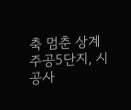축 멈춘 상계주공5단지, 시공사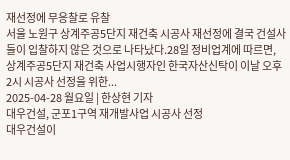재선정에 무응찰로 유찰
서울 노원구 상계주공5단지 재건축 시공사 재선정에 결국 건설사들이 입찰하지 않은 것으로 나타났다.28일 정비업계에 따르면, 상계주공5단지 재건축 사업시행자인 한국자산신탁이 이날 오후 2시 시공사 선정을 위한...
2025-04-28 월요일 | 한상현 기자
대우건설, 군포1구역 재개발사업 시공사 선정
대우건설이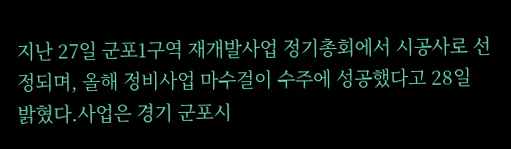지난 27일 군포1구역 재개발사업 정기총회에서 시공사로 선정되며, 올해 정비사업 마수걸이 수주에 성공했다고 28일 밝혔다.사업은 경기 군포시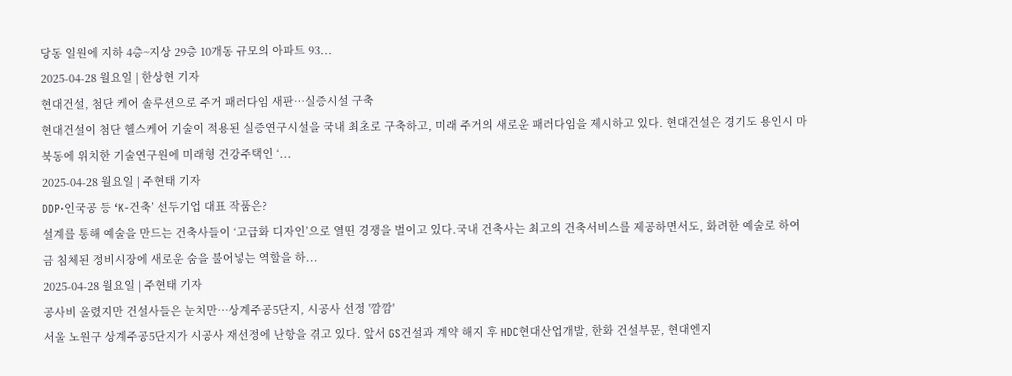당동 일원에 지하 4층~지상 29층 10개동 규모의 아파트 93...
2025-04-28 월요일 | 한상현 기자
현대건설, 첨단 케어 솔루션으로 주거 패러다임 새판…실증시설 구축
현대건설이 첨단 헬스케어 기술이 적용된 실증연구시설을 국내 최초로 구축하고, 미래 주거의 새로운 패러다임을 제시하고 있다. 현대건설은 경기도 용인시 마북동에 위치한 기술연구원에 미래형 건강주택인 ‘...
2025-04-28 월요일 | 주현태 기자
DDP·인국공 등 ‘K-건축’ 선두기업 대표 작품은?
설계를 통해 예술을 만드는 건축사들이 ‘고급화 디자인’으로 열띤 경쟁을 벌이고 있다.국내 건축사는 최고의 건축서비스를 제공하면서도, 화려한 예술로 하여금 침체된 정비시장에 새로운 숨을 불어넣는 역할을 하...
2025-04-28 월요일 | 주현태 기자
공사비 올렸지만 건설사들은 눈치만…상계주공5단지, 시공사 선정 '깜깜'
서울 노원구 상계주공5단지가 시공사 재선정에 난항을 겪고 있다. 앞서 GS건설과 계약 해지 후 HDC현대산업개발, 한화 건설부문, 현대엔지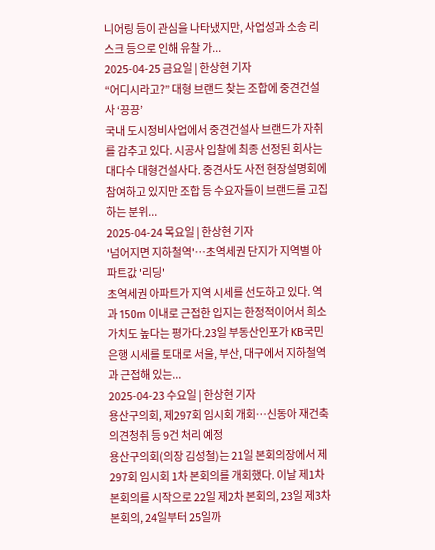니어링 등이 관심을 나타냈지만, 사업성과 소송 리스크 등으로 인해 유찰 가...
2025-04-25 금요일 | 한상현 기자
“어디시라고?” 대형 브랜드 찾는 조합에 중견건설사 ‘끙끙’
국내 도시정비사업에서 중견건설사 브랜드가 자취를 감추고 있다. 시공사 입찰에 최종 선정된 회사는 대다수 대형건설사다. 중견사도 사전 현장설명회에 참여하고 있지만 조합 등 수요자들이 브랜드를 고집하는 분위...
2025-04-24 목요일 | 한상현 기자
'넘어지면 지하철역'…초역세권 단지가 지역별 아파트값 '리딩'
초역세권 아파트가 지역 시세를 선도하고 있다. 역과 150m 이내로 근접한 입지는 한정적이어서 희소가치도 높다는 평가다.23일 부동산인포가 KB국민은행 시세를 토대로 서울, 부산, 대구에서 지하철역과 근접해 있는...
2025-04-23 수요일 | 한상현 기자
용산구의회, 제297회 임시회 개회…신동아 재건축 의견청취 등 9건 처리 예정
용산구의회(의장 김성철)는 21일 본회의장에서 제297회 임시회 1차 본회의를 개회했다. 이날 제1차 본회의를 시작으로 22일 제2차 본회의, 23일 제3차 본회의, 24일부터 25일까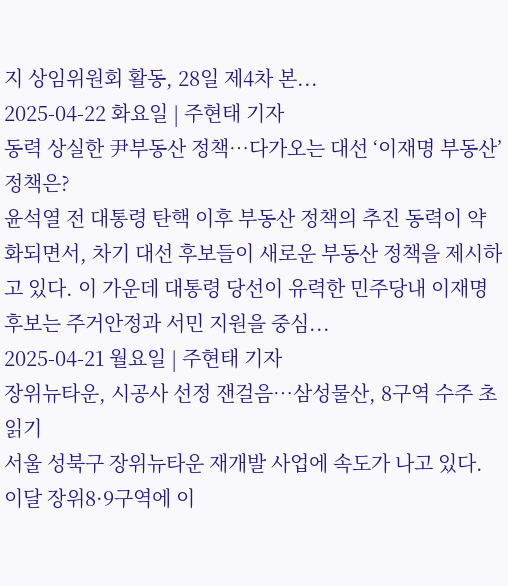지 상임위원회 활동, 28일 제4차 본...
2025-04-22 화요일 | 주현태 기자
동력 상실한 尹부동산 정책…다가오는 대선 ‘이재명 부동산’ 정책은?
윤석열 전 대통령 탄핵 이후 부동산 정책의 추진 동력이 약화되면서, 차기 대선 후보들이 새로운 부동산 정책을 제시하고 있다. 이 가운데 대통령 당선이 유력한 민주당내 이재명 후보는 주거안정과 서민 지원을 중심...
2025-04-21 월요일 | 주현태 기자
장위뉴타운, 시공사 선정 잰걸음…삼성물산, 8구역 수주 초읽기
서울 성북구 장위뉴타운 재개발 사업에 속도가 나고 있다. 이달 장위8·9구역에 이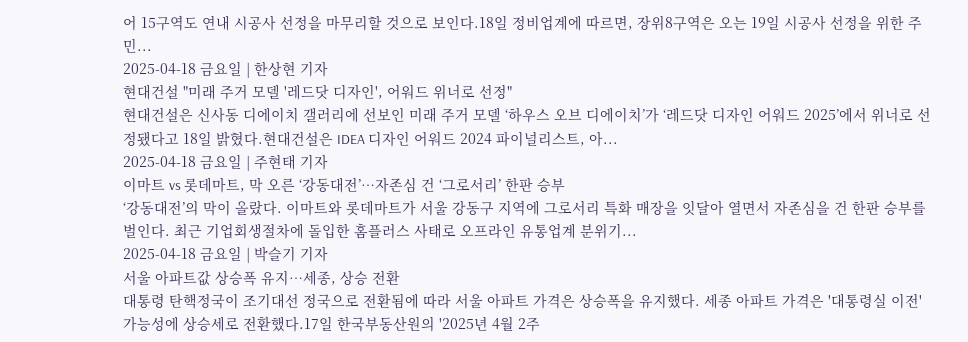어 15구역도 연내 시공사 선정을 마무리할 것으로 보인다.18일 정비업계에 따르면, 장위8구역은 오는 19일 시공사 선정을 위한 주민...
2025-04-18 금요일 | 한상현 기자
현대건설 "미래 주거 모델 '레드닷 디자인', 어워드 위너로 선정"
현대건설은 신사동 디에이치 갤러리에 선보인 미래 주거 모델 ‘하우스 오브 디에이치’가 ‘레드닷 디자인 어워드 2025’에서 위너로 선정됐다고 18일 밝혔다.현대건설은 IDEA 디자인 어워드 2024 파이널리스트, 아...
2025-04-18 금요일 | 주현태 기자
이마트 vs 롯데마트, 막 오른 ‘강동대전’…자존심 건 ‘그로서리’ 한판 승부
‘강동대전’의 막이 올랐다. 이마트와 롯데마트가 서울 강동구 지역에 그로서리 특화 매장을 잇달아 열면서 자존심을 건 한판 승부를 벌인다. 최근 기업회생절차에 돌입한 홈플러스 사태로 오프라인 유통업계 분위기...
2025-04-18 금요일 | 박슬기 기자
서울 아파트값 상승폭 유지…세종, 상승 전환
대통령 탄핵정국이 조기대선 정국으로 전환됨에 따라 서울 아파트 가격은 상승폭을 유지했다. 세종 아파트 가격은 '대통령실 이전' 가능성에 상승세로 전환했다.17일 한국부동산원의 '2025년 4월 2주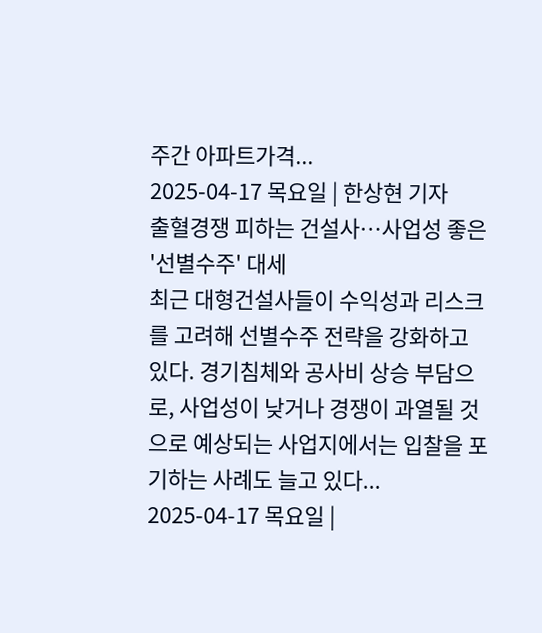주간 아파트가격...
2025-04-17 목요일 | 한상현 기자
출혈경쟁 피하는 건설사…사업성 좋은 '선별수주' 대세
최근 대형건설사들이 수익성과 리스크를 고려해 선별수주 전략을 강화하고 있다. 경기침체와 공사비 상승 부담으로, 사업성이 낮거나 경쟁이 과열될 것으로 예상되는 사업지에서는 입찰을 포기하는 사례도 늘고 있다...
2025-04-17 목요일 |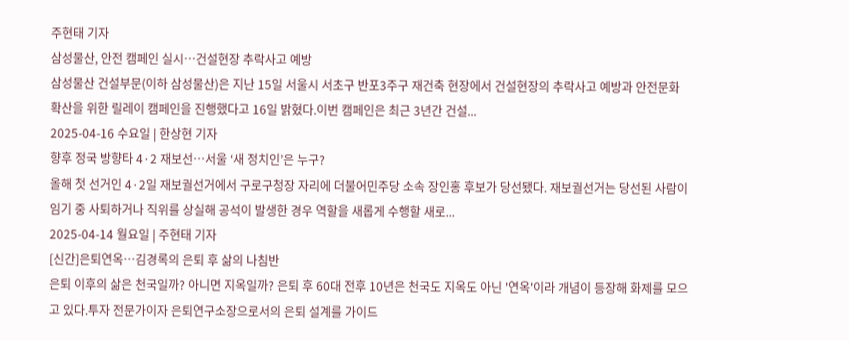주현태 기자
삼성물산, 안전 캠페인 실시…건설현장 추락사고 예방
삼성물산 건설부문(이하 삼성물산)은 지난 15일 서울시 서초구 반포3주구 재건축 현장에서 건설현장의 추락사고 예방과 안전문화 확산을 위한 릴레이 캠페인을 진행했다고 16일 밝혔다.이번 캠페인은 최근 3년간 건설...
2025-04-16 수요일 | 한상현 기자
향후 정국 방향타 4·2 재보선…서울 ‘새 정치인’은 누구?
올해 첫 선거인 4·2일 재보궐선거에서 구로구청장 자리에 더불어민주당 소속 장인홍 후보가 당선됐다. 재보궐선거는 당선된 사람이 임기 중 사퇴하거나 직위를 상실해 공석이 발생한 경우 역할을 새롭게 수행할 새로...
2025-04-14 월요일 | 주현태 기자
[신간]은퇴연옥…김경록의 은퇴 후 삶의 나침반
은퇴 이후의 삶은 천국일까? 아니면 지옥일까? 은퇴 후 60대 전후 10년은 천국도 지옥도 아닌 '연옥'이라 개념이 등장해 화제를 모으고 있다.투자 전문가이자 은퇴연구소장으로서의 은퇴 설계를 가이드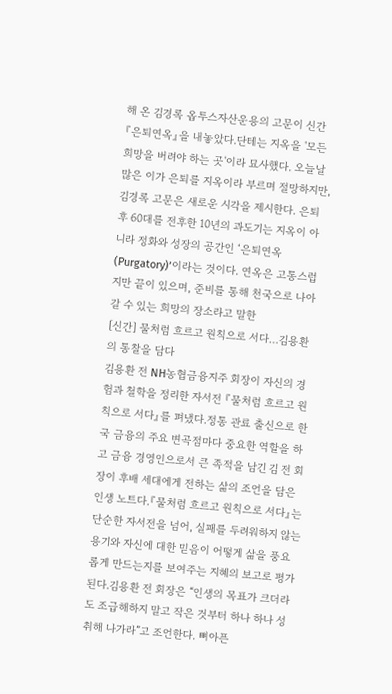해 온 김경록 옵투스자산운용의 고문이 신간 『은퇴연옥』을 내놓았다.단테는 지옥을 '모든 희망을 버려야 하는 곳'이라 묘사했다. 오늘날 많은 이가 은퇴를 지옥이라 부르며 절망하지만, 김경록 고문은 새로운 시각을 제시한다. 은퇴 후 60대를 전후한 10년의 과도기는 지옥이 아니라 정화와 성장의 공간인 ‘은퇴연옥(Purgatory)’이라는 것이다. 연옥은 고통스럽지만 끝이 있으며, 준비를 통해 천국으로 나아갈 수 있는 희망의 장소라고 말한
[신간] 물처럼 흐르고 원칙으로 서다…김용환의 통찰을 담다
김용환 전 NH농협금융지주 회장이 자신의 경험과 철학을 정리한 자서전 『물처럼 흐르고 원칙으로 서다』를 펴냈다.정통 관료 출신으로 한국 금융의 주요 변곡점마다 중요한 역할을 하고 금융 경영인으로서 큰 족적을 남긴 김 전 회장이 후배 세대에게 전하는 삶의 조언을 담은 인생 노트다.『물처럼 흐르고 원칙으로 서다』는 단순한 자서전을 넘어, 실패를 두려워하지 않는 용기와 자신에 대한 믿음이 어떻게 삶을 풍요롭게 만드는지를 보여주는 지혜의 보고로 평가된다.김용환 전 회장은 “인생의 목표가 크더라도 조급해하지 말고 작은 것부터 하나 하나 성취해 나가라”고 조언한다. 뼈아픈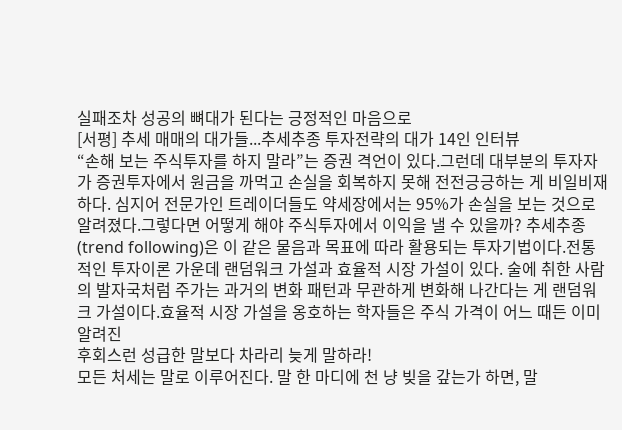실패조차 성공의 뼈대가 된다는 긍정적인 마음으로
[서평] 추세 매매의 대가들...추세추종 투자전략의 대가 14인 인터뷰
“손해 보는 주식투자를 하지 말라”는 증권 격언이 있다.그런데 대부분의 투자자가 증권투자에서 원금을 까먹고 손실을 회복하지 못해 전전긍긍하는 게 비일비재하다. 심지어 전문가인 트레이더들도 약세장에서는 95%가 손실을 보는 것으로 알려졌다.그렇다면 어떻게 해야 주식투자에서 이익을 낼 수 있을까? 추세추종(trend following)은 이 같은 물음과 목표에 따라 활용되는 투자기법이다.전통적인 투자이론 가운데 랜덤워크 가설과 효율적 시장 가설이 있다. 술에 취한 사람의 발자국처럼 주가는 과거의 변화 패턴과 무관하게 변화해 나간다는 게 랜덤워크 가설이다.효율적 시장 가설을 옹호하는 학자들은 주식 가격이 어느 때든 이미 알려진
후회스런 성급한 말보다 차라리 늦게 말하라!
모든 처세는 말로 이루어진다. 말 한 마디에 천 냥 빚을 갚는가 하면, 말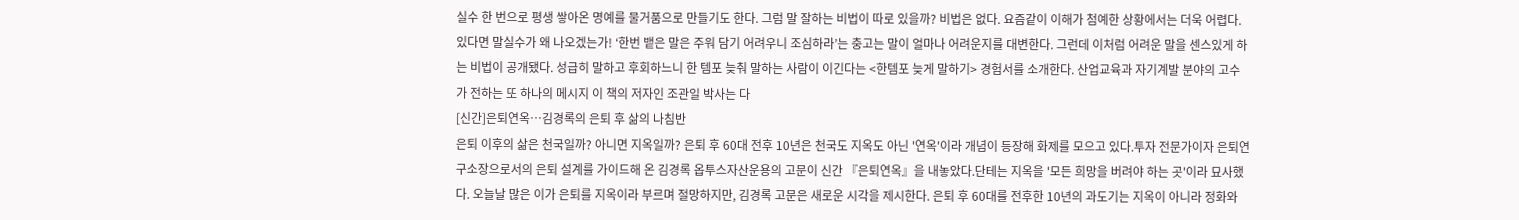실수 한 번으로 평생 쌓아온 명예를 물거품으로 만들기도 한다. 그럼 말 잘하는 비법이 따로 있을까? 비법은 없다. 요즘같이 이해가 첨예한 상황에서는 더욱 어렵다. 있다면 말실수가 왜 나오겠는가! ‘한번 뱉은 말은 주워 담기 어려우니 조심하라’는 충고는 말이 얼마나 어려운지를 대변한다. 그런데 이처럼 어려운 말을 센스있게 하는 비법이 공개됐다. 성급히 말하고 후회하느니 한 템포 늦춰 말하는 사람이 이긴다는 <한템포 늦게 말하기> 경험서를 소개한다. 산업교육과 자기계발 분야의 고수가 전하는 또 하나의 메시지 이 책의 저자인 조관일 박사는 다
[신간]은퇴연옥…김경록의 은퇴 후 삶의 나침반
은퇴 이후의 삶은 천국일까? 아니면 지옥일까? 은퇴 후 60대 전후 10년은 천국도 지옥도 아닌 '연옥'이라 개념이 등장해 화제를 모으고 있다.투자 전문가이자 은퇴연구소장으로서의 은퇴 설계를 가이드해 온 김경록 옵투스자산운용의 고문이 신간 『은퇴연옥』을 내놓았다.단테는 지옥을 '모든 희망을 버려야 하는 곳'이라 묘사했다. 오늘날 많은 이가 은퇴를 지옥이라 부르며 절망하지만, 김경록 고문은 새로운 시각을 제시한다. 은퇴 후 60대를 전후한 10년의 과도기는 지옥이 아니라 정화와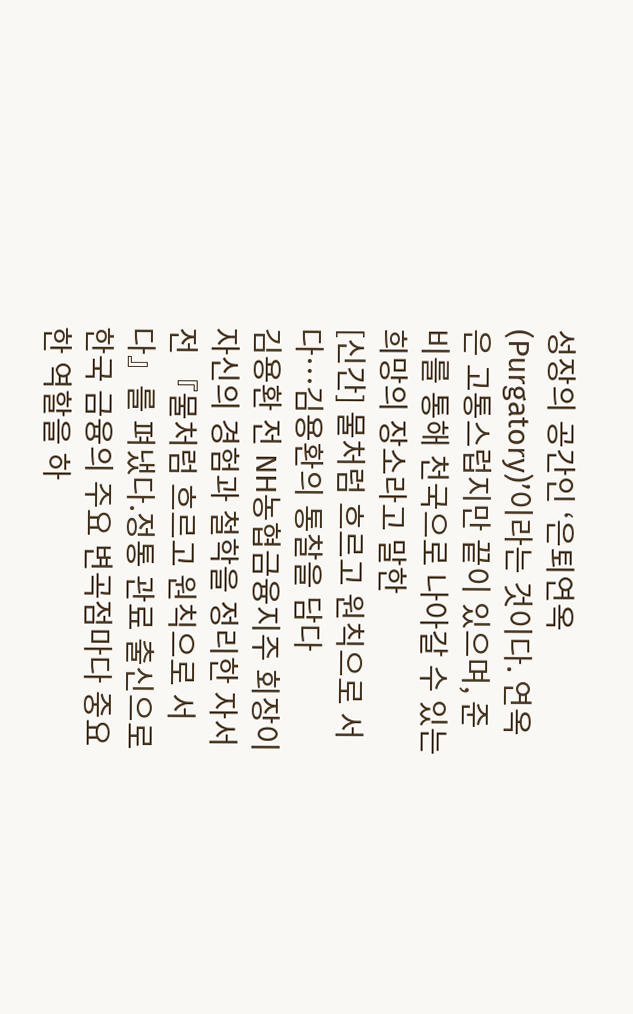성장의 공간인 ‘은퇴연옥(Purgatory)’이라는 것이다. 연옥은 고통스럽지만 끝이 있으며, 준비를 통해 천국으로 나아갈 수 있는 희망의 장소라고 말한
[신간] 물처럼 흐르고 원칙으로 서다…김용환의 통찰을 담다
김용환 전 NH농협금융지주 회장이 자신의 경험과 철학을 정리한 자서전 『물처럼 흐르고 원칙으로 서다』를 펴냈다.정통 관료 출신으로 한국 금융의 주요 변곡점마다 중요한 역할을 하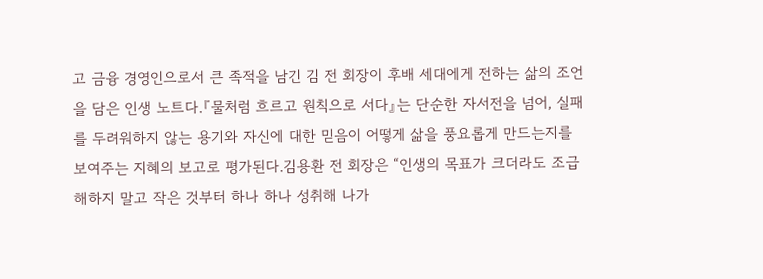고 금융 경영인으로서 큰 족적을 남긴 김 전 회장이 후배 세대에게 전하는 삶의 조언을 담은 인생 노트다.『물처럼 흐르고 원칙으로 서다』는 단순한 자서전을 넘어, 실패를 두려워하지 않는 용기와 자신에 대한 믿음이 어떻게 삶을 풍요롭게 만드는지를 보여주는 지혜의 보고로 평가된다.김용환 전 회장은 “인생의 목표가 크더라도 조급해하지 말고 작은 것부터 하나 하나 성취해 나가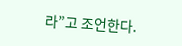라”고 조언한다.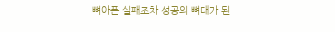뼈아픈 실패조차 성공의 뼈대가 된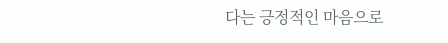다는 긍정적인 마음으로